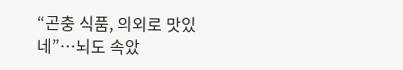“곤충 식품, 의외로 맛있네”…뇌도 속았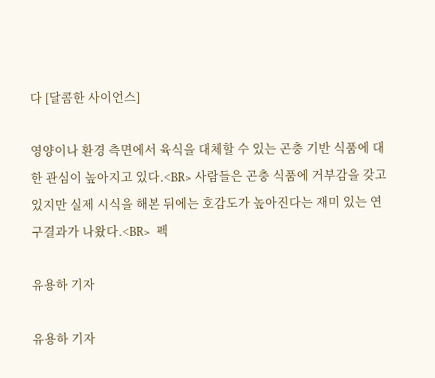다 [달콤한 사이언스]

영양이나 환경 측면에서 육식을 대체할 수 있는 곤충 기반 식품에 대한 관심이 높아지고 있다.<BR> 사람들은 곤충 식품에 거부감을 갖고 있지만 실제 시식을 해본 뒤에는 호감도가 높아진다는 재미 있는 연구결과가 나왔다.<BR>  펙

유용하 기자

유용하 기자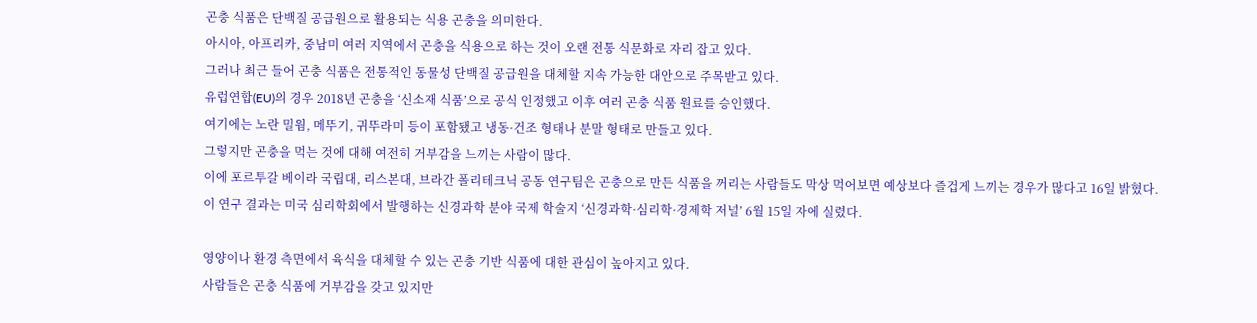곤충 식품은 단백질 공급원으로 활용되는 식용 곤충을 의미한다.
아시아, 아프리카, 중남미 여러 지역에서 곤충을 식용으로 하는 것이 오랜 전통 식문화로 자리 잡고 있다.
그러나 최근 들어 곤충 식품은 전통적인 동물성 단백질 공급원을 대체할 지속 가능한 대안으로 주목받고 있다.
유럽연합(EU)의 경우 2018년 곤충을 ‘신소재 식품’으로 공식 인정했고 이후 여러 곤충 식품 원료를 승인했다.
여기에는 노란 밀웜, 메뚜기, 귀뚜라미 등이 포함됐고 냉동·건조 형태나 분말 형태로 만들고 있다.
그렇지만 곤충을 먹는 것에 대해 여전히 거부감을 느끼는 사람이 많다.
이에 포르투갈 베이라 국립대, 리스본대, 브라간 폴리테크닉 공동 연구팀은 곤충으로 만든 식품을 꺼리는 사람들도 막상 먹어보면 예상보다 즐겁게 느끼는 경우가 많다고 16일 밝혔다.
이 연구 결과는 미국 심리학회에서 발행하는 신경과학 분야 국제 학술지 ‘신경과학·심리학·경제학 저널’ 6월 15일 자에 실렸다.

영양이나 환경 측면에서 육식을 대체할 수 있는 곤충 기반 식품에 대한 관심이 높아지고 있다.
사람들은 곤충 식품에 거부감을 갖고 있지만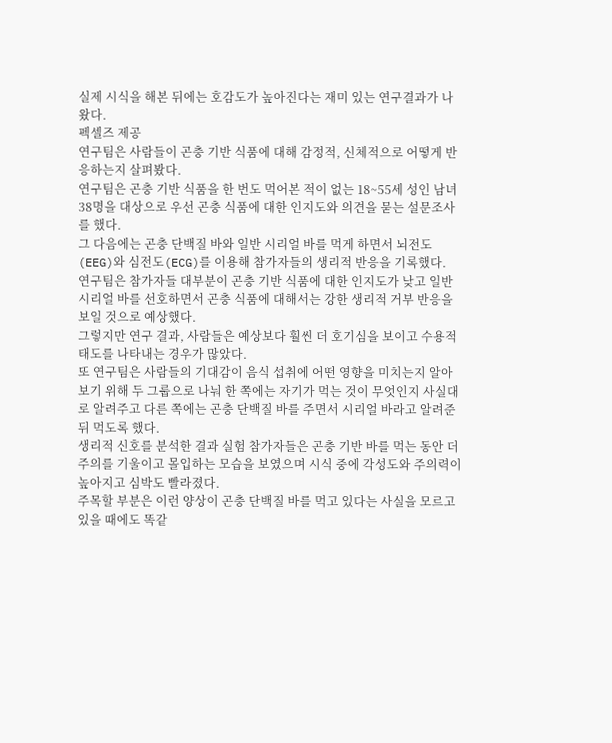실제 시식을 해본 뒤에는 호감도가 높아진다는 재미 있는 연구결과가 나왔다.
펙셀즈 제공
연구팀은 사람들이 곤충 기반 식품에 대해 감정적, 신체적으로 어떻게 반응하는지 살펴봤다.
연구팀은 곤충 기반 식품을 한 번도 먹어본 적이 없는 18~55세 성인 남녀 38명을 대상으로 우선 곤충 식품에 대한 인지도와 의견을 묻는 설문조사를 했다.
그 다음에는 곤충 단백질 바와 일반 시리얼 바를 먹게 하면서 뇌전도(EEG)와 심전도(ECG)를 이용해 참가자들의 생리적 반응을 기록했다.
연구팀은 참가자들 대부분이 곤충 기반 식품에 대한 인지도가 낮고 일반 시리얼 바를 선호하면서 곤충 식품에 대해서는 강한 생리적 거부 반응을 보일 것으로 예상했다.
그렇지만 연구 결과, 사람들은 예상보다 훨씬 더 호기심을 보이고 수용적 태도를 나타내는 경우가 많았다.
또 연구팀은 사람들의 기대감이 음식 섭취에 어떤 영향을 미치는지 알아보기 위해 두 그룹으로 나눠 한 쪽에는 자기가 먹는 것이 무엇인지 사실대로 알려주고 다른 쪽에는 곤충 단백질 바를 주면서 시리얼 바라고 알려준 뒤 먹도록 했다.
생리적 신호를 분석한 결과 실험 참가자들은 곤충 기반 바를 먹는 동안 더 주의를 기울이고 몰입하는 모습을 보였으며 시식 중에 각성도와 주의력이 높아지고 심박도 빨라졌다.
주목할 부분은 이런 양상이 곤충 단백질 바를 먹고 있다는 사실을 모르고 있을 때에도 똑같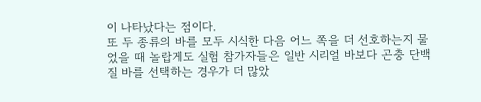이 나타났다는 점이다.
또 두 종류의 바를 모두 시식한 다음 어느 쪽을 더 선호하는지 물었을 때 놀랍게도 실험 참가자들은 일반 시리얼 바보다 곤충 단백질 바를 선택하는 경우가 더 많았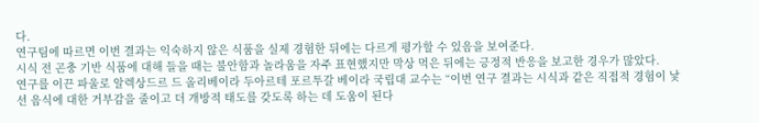다.
연구팀에 따르면 이번 결과는 익숙하지 않은 식품을 실제 경험한 뒤에는 다르게 평가할 수 있음을 보여준다.
시식 전 곤충 기반 식품에 대해 들을 때는 불안함과 놀라움을 자주 표현했지만 막상 먹은 뒤에는 긍정적 반응을 보고한 경우가 많았다.
연구를 이끈 파울로 알렉상드르 드 올리베이라 두아르테 포르투갈 베이라 국립대 교수는 “이번 연구 결과는 시식과 같은 직접적 경험이 낯선 음식에 대한 거부감을 줄이고 더 개방적 태도를 갖도록 하는 데 도움이 된다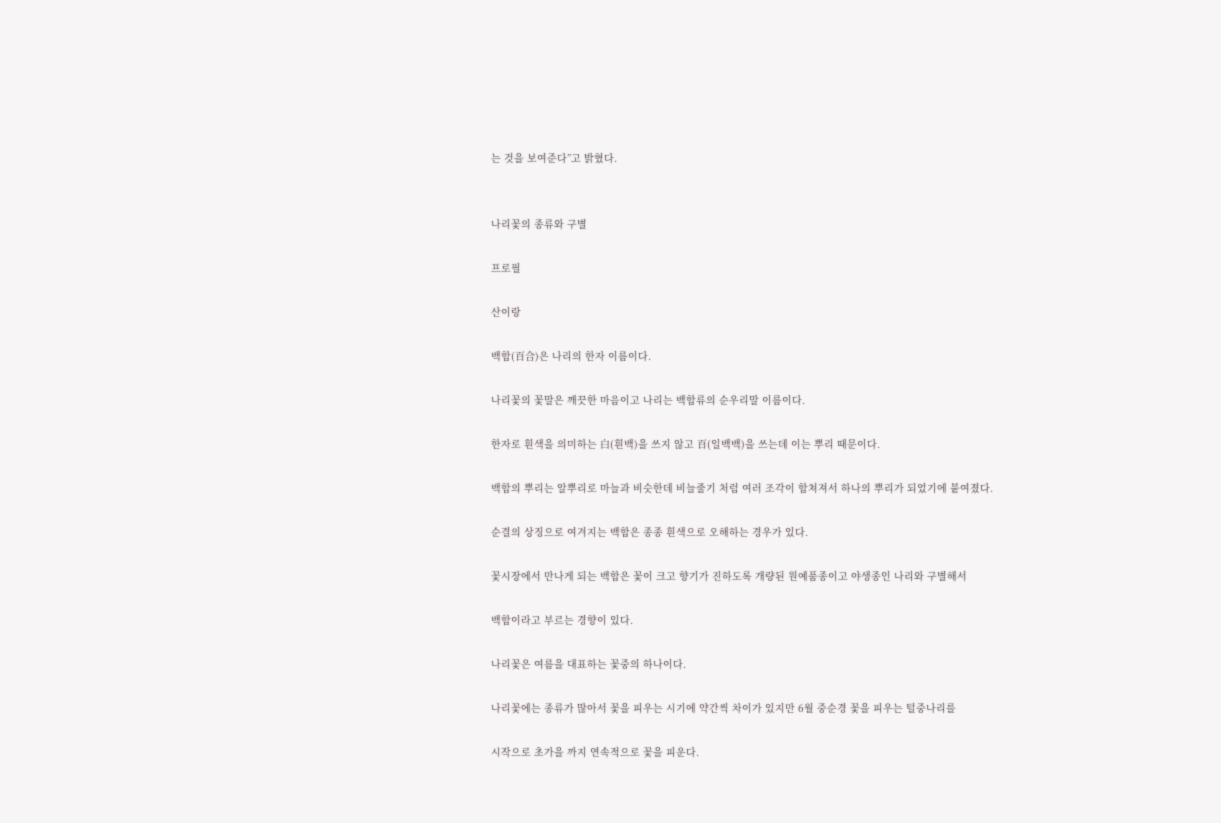는 것을 보여준다”고 밝혔다.


나리꽃의 종류와 구별

프로필

산이랑

백합(百合)은 나리의 한자 이름이다.

나리꽃의 꽃말은 깨끗한 마음이고 나리는 백합류의 순우리말 이름이다.

한자로 흰색을 의미하는 白(흰백)을 쓰지 않고 百(일백백)을 쓰는데 이는 뿌리 때문이다.

백합의 뿌리는 알뿌리로 마늘과 비슷한데 비늘줄기 처럼 여러 조각이 합쳐져서 하나의 뿌리가 되었기에 붙여졌다.

순결의 상징으로 여겨지는 백합은 종종 흰색으로 오해하는 경우가 있다.

꽃시장에서 만나게 되는 백합은 꽃이 크고 향기가 진하도록 개량된 원예품종이고 야생종인 나리와 구별해서

백합이라고 부르는 경향이 있다.

나리꽃은 여름을 대표하는 꽃중의 하나이다.

나리꽃에는 종류가 많아서 꽃을 피우는 시기에 약간씩 차이가 있지만 6월 중순경 꽃을 피우는 털중나리를

시작으로 초가을 까지 연속적으로 꽃을 피운다.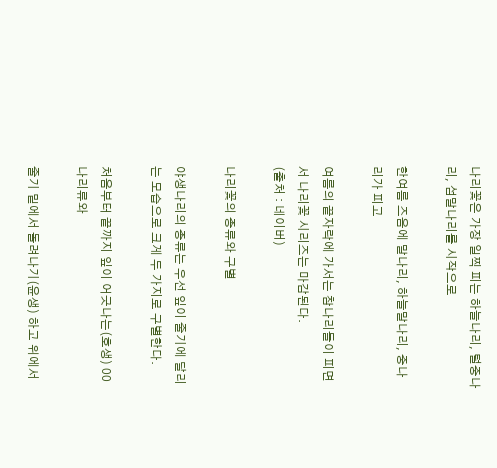나리꽃은 가장 일찍 피는 하늘나리, 털중나리, 섬말나리를 시작으로

한여름 즈음에 말나리, 하늘말나리, 중나리가 피고

여름의 끝자락에 가서는 참나리들이 피면서 나리꽃 시리즈는 마감된다.
(출처 : 네이버)

나리꽃의 종류와 구별

야생나리의 종류는 우선 잎이 줄기에 달리는 모습으로 크게 두 가지로 구별한다.

처음부터 끝까지 잎이 어긋나는(호생) 00나리류와

줄기 밑에서 돌려나기(윤생) 하고 위에서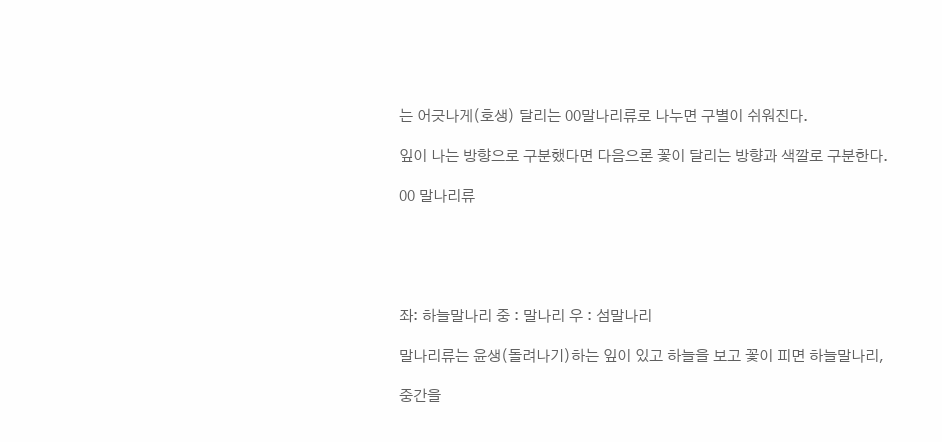는 어긋나게(호생) 달리는 00말나리류로 나누면 구별이 쉬워진다.

잎이 나는 방향으로 구분했다면 다음으론 꽃이 달리는 방향과 색깔로 구분한다.

00 말나리류





좌: 하늘말나리 중 : 말나리 우 : 섬말나리

말나리류는 윤생(돌려나기)하는 잎이 있고 하늘을 보고 꽃이 피면 하늘말나리,

중간을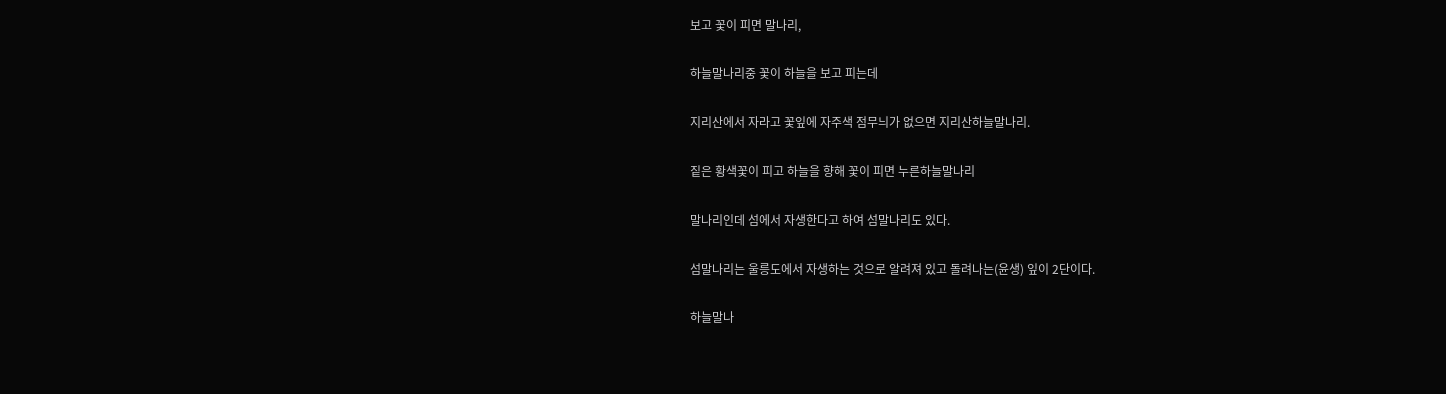보고 꽃이 피면 말나리,

하늘말나리중 꽃이 하늘을 보고 피는데

지리산에서 자라고 꽃잎에 자주색 점무늬가 없으면 지리산하늘말나리.

짙은 황색꽃이 피고 하늘을 향해 꽃이 피면 누른하늘말나리

말나리인데 섬에서 자생한다고 하여 섬말나리도 있다.

섬말나리는 울릉도에서 자생하는 것으로 알려져 있고 돌려나는(윤생) 잎이 2단이다.

하늘말나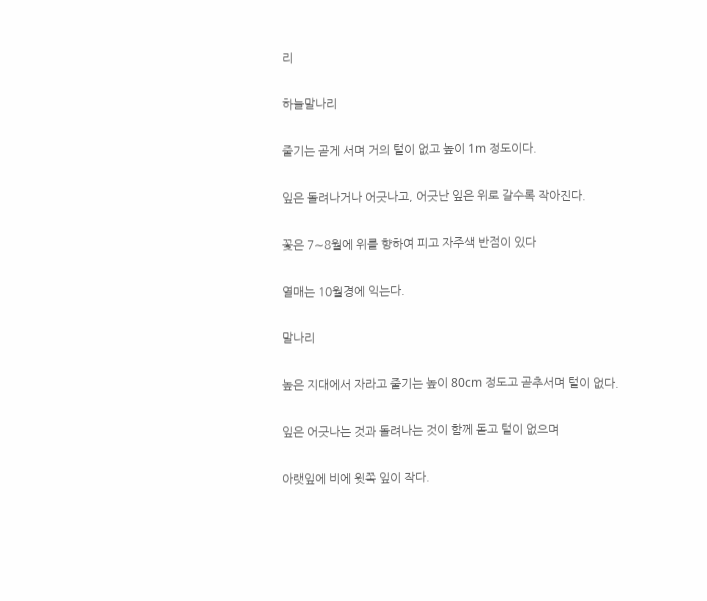리

하늘말나리

줄기는 곧게 서며 거의 털이 없고 높이 1m 정도이다.

잎은 돌려나거나 어긋나고, 어긋난 잎은 위로 갈수록 작아진다.

꽃은 7∼8월에 위를 향하여 피고 자주색 반점이 있다

열매는 10월경에 익는다.

말나리

높은 지대에서 자라고 줄기는 높이 80cm 정도고 곧추서며 털이 없다.

잎은 어긋나는 것과 돌려나는 것이 함께 돋고 털이 없으며

아랫잎에 비에 윗쪽 잎이 작다.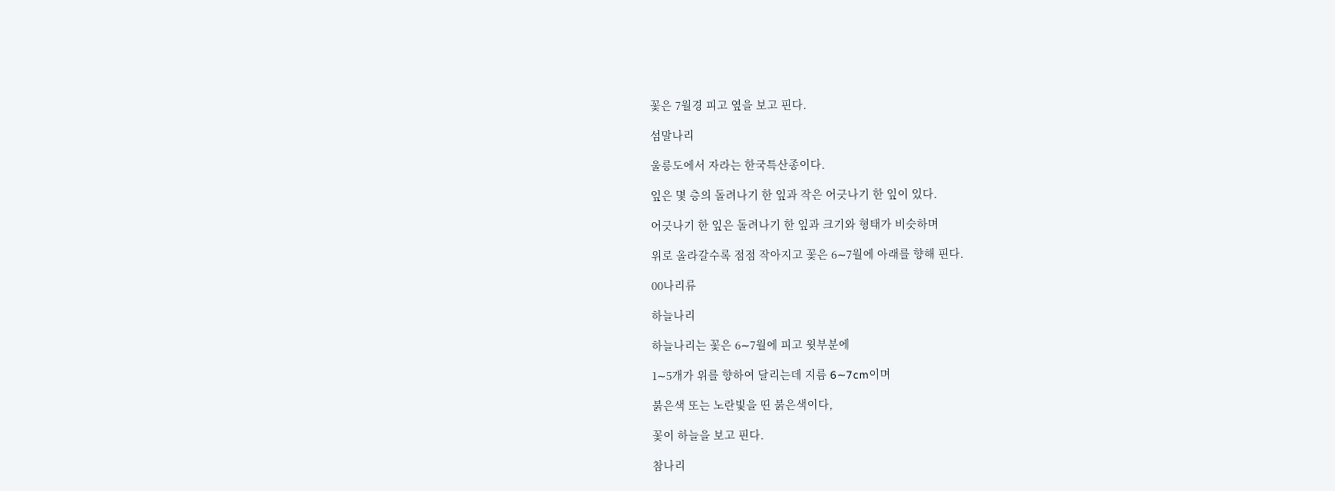꽃은 7월경 피고 옆을 보고 핀다.

섬말나리

울릉도에서 자라는 한국특산종이다.

잎은 몇 층의 돌려나기 한 잎과 작은 어긋나기 한 잎이 있다.

어긋나기 한 잎은 돌려나기 한 잎과 크기와 형태가 비슷하며

위로 올라갈수록 점점 작아지고 꽃은 6∼7월에 아래를 향해 핀다.

00나리류

하늘나리

하늘나리는 꽃은 6∼7월에 피고 윗부분에

1∼5개가 위를 향하여 달리는데 지름 6∼7cm이며

붉은색 또는 노란빛을 띤 붉은색이다,

꽃이 하늘을 보고 핀다.

참나리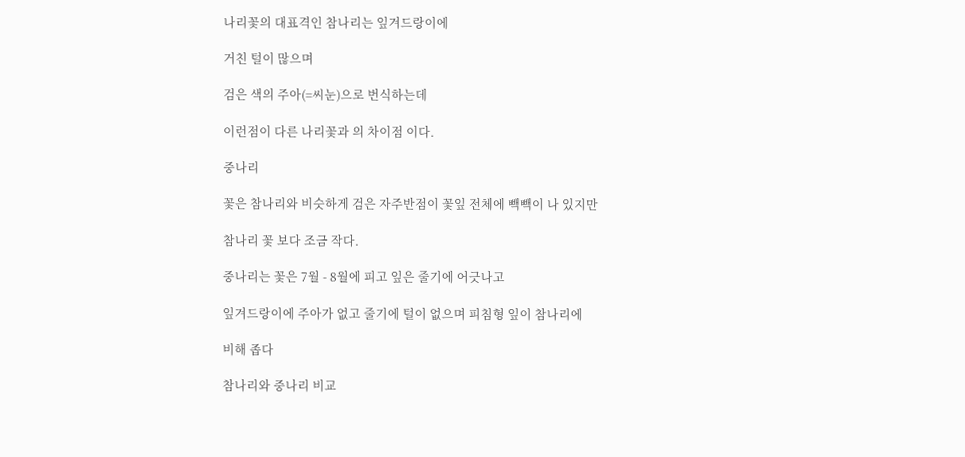나리꽃의 대표격인 참나리는 잎겨드랑이에

거친 털이 많으며

검은 색의 주아(=씨눈)으로 번식하는데

이런점이 다른 나리꽃과 의 차이점 이다.

중나리

꽃은 참나리와 비슷하게 검은 자주반점이 꽃잎 전체에 빽빽이 나 있지만

참나리 꽃 보다 조금 작다.

중나리는 꽃은 7월 - 8월에 피고 잎은 줄기에 어긋나고

잎겨드랑이에 주아가 없고 줄기에 털이 없으며 피침형 잎이 참나리에

비해 좁다

참나리와 중나리 비교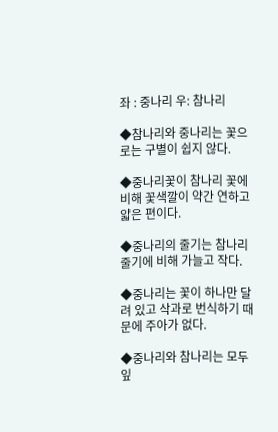좌 : 중나리 우: 참나리

◆참나리와 중나리는 꽃으로는 구별이 쉽지 않다.

◆중나리꽃이 참나리 꽃에 비해 꽃색깔이 약간 연하고 얇은 편이다.

◆중나리의 줄기는 참나리줄기에 비해 가늘고 작다.

◆중나리는 꽃이 하나만 달려 있고 삭과로 번식하기 때문에 주아가 없다.

◆중나리와 참나리는 모두 잎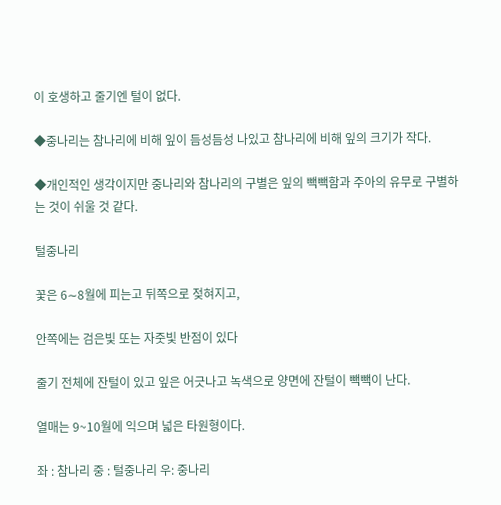이 호생하고 줄기엔 털이 없다.

◆중나리는 참나리에 비해 잎이 듬성듬성 나있고 참나리에 비해 잎의 크기가 작다.

◆개인적인 생각이지만 중나리와 참나리의 구별은 잎의 빽빽함과 주아의 유무로 구별하는 것이 쉬울 것 같다.

털중나리

꽃은 6∼8월에 피는고 뒤쪽으로 젖혀지고,

안쪽에는 검은빛 또는 자줏빛 반점이 있다

줄기 전체에 잔털이 있고 잎은 어긋나고 녹색으로 양면에 잔털이 빽빽이 난다.

열매는 9~10월에 익으며 넓은 타원형이다.

좌 : 참나리 중 : 털중나리 우: 중나리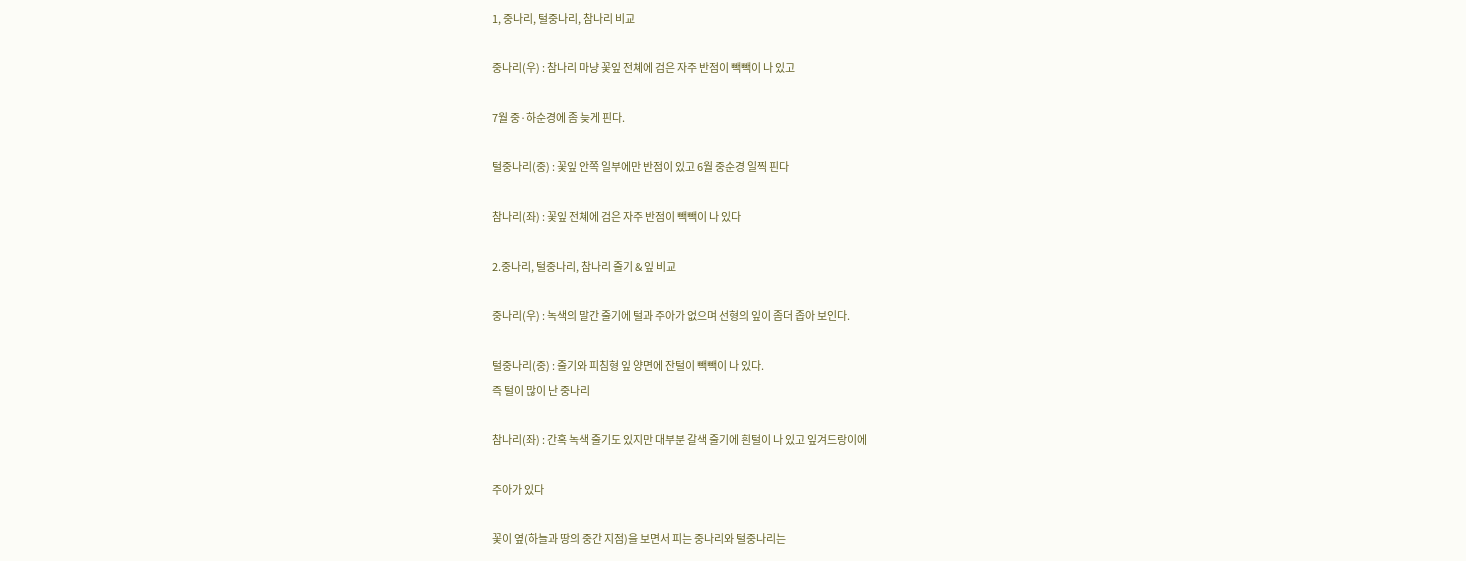1, 중나리, 털중나리, 참나리 비교

중나리(우) : 참나리 마냥 꽃잎 전쳬에 검은 자주 반점이 빽빽이 나 있고

7월 중·하순경에 좀 늦게 핀다.

털중나리(중) : 꽃잎 안쪽 일부에만 반점이 있고 6월 중순경 일찍 핀다

참나리(좌) : 꽃잎 전쳬에 검은 자주 반점이 빽빽이 나 있다

2.중나리, 털중나리, 참나리 줄기 & 잎 비교

중나리(우) : 녹색의 말간 줄기에 털과 주아가 없으며 선형의 잎이 좀더 좁아 보인다.

털중나리(중) : 줄기와 피침형 잎 양면에 잔털이 빽빽이 나 있다.
즉 털이 많이 난 중나리

참나리(좌) : 간혹 녹색 줄기도 있지만 대부분 갈색 줄기에 흰털이 나 있고 잎겨드랑이에

주아가 있다

꽃이 옆(하늘과 땅의 중간 지점)을 보면서 피는 중나리와 털중나리는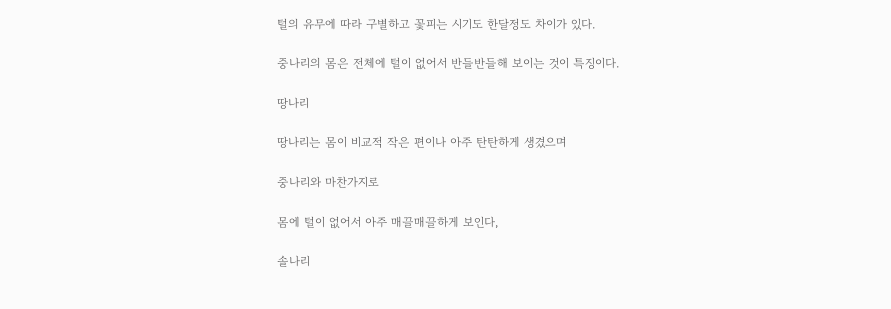털의 유무에 따라 구별하고 꽃피는 시기도 한달정도 차이가 있다.

중나리의 몸은 전체에 털이 없어서 반들반들해 보이는 것이 특징이다.

땅나리

땅나리는 몸이 비교적 작은 편이나 아주 탄탄하게 생겼으며

중나리와 마찬가지로

몸에 털이 없어서 아주 매끌매끌하게 보인다,

솔나리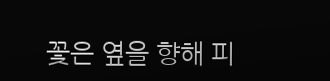꽃은 옆을 향해 피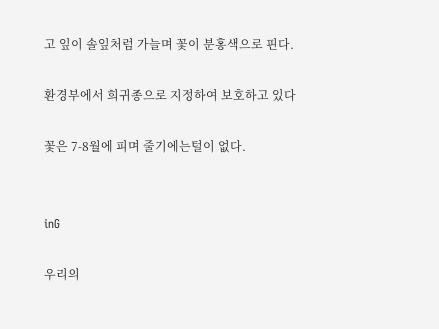고 잎이 솔잎처럼 가늘며 꽃이 분홍색으로 핀다.

환경부에서 희귀종으로 지정하여 보호하고 있다

꽃은 7-8월에 피며 줄기에는털이 없다.


inG

우리의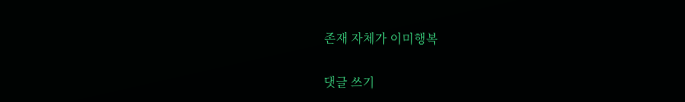존재 자체가 이미행복

댓글 쓰기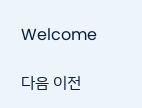Welcome

다음 이전